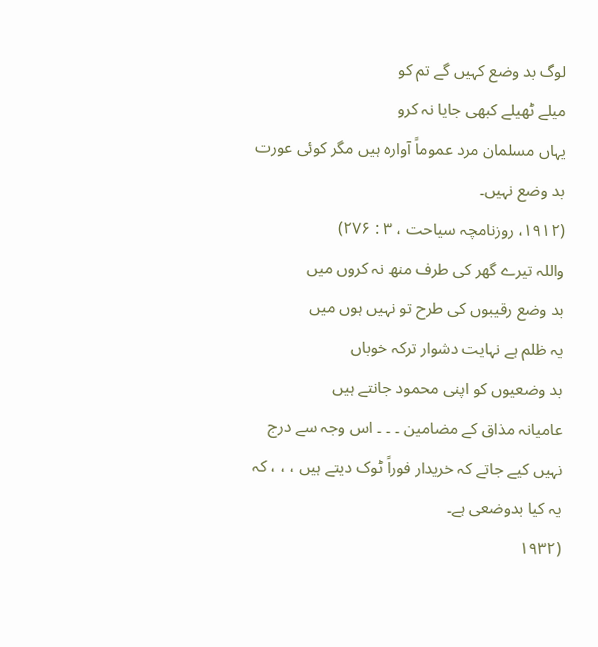لوگ بد وضع کہیں گے تم کو
میلے ٹھیلے کبھی جایا نہ کرو
یہاں مسلمان مرد عموماً آوارہ ہیں مگر کوئی عورت بد وضع نہیں۔
(۱۹۱۲، روزنامچہ سیاحت ، ۳ : ۲۷۶)
واللہ تیرے گھر کی طرف منھ نہ کروں میں
بد وضع رقیبوں کی طرح تو نہیں ہوں میں
یہ ظلم ہے نہایت دشوار ترکہ خوباں
بد وضعیوں کو اپنی محمود جانتے ہیں
عامیانہ مذاق کے مضامین ۔ ۔ ۔ اس وجہ سے درج نہیں کیے جاتے کہ خریدار فوراً ٹوک دیتے ہیں ، ، ، کہ یہ کیا بدوضعی ہے۔
(۱۹۳۲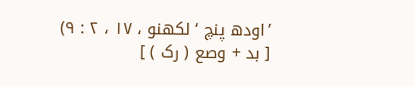’اودھ پنچ ‘ لکھنو ، ۱۷ ، ۲ : ۹)
[ بد + وصع ( رک ) ]